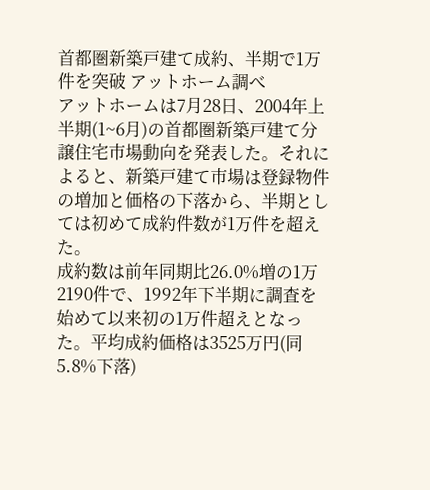首都圏新築戸建て成約、半期で1万件を突破 アットホーム調べ
アットホームは7月28日、2004年上半期(1~6月)の首都圏新築戸建て分譲住宅市場動向を発表した。それによると、新築戸建て市場は登録物件の増加と価格の下落から、半期としては初めて成約件数が1万件を超えた。
成約数は前年同期比26.0%増の1万2190件で、1992年下半期に調査を始めて以来初の1万件超えとなった。平均成約価格は3525万円(同5.8%下落)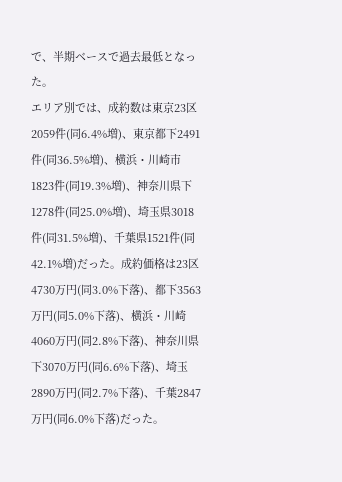で、半期ベースで過去最低となった。
エリア別では、成約数は東京23区2059件(同6.4%増)、東京都下2491件(同36.5%増)、横浜・川崎市1823件(同19.3%増)、神奈川県下1278件(同25.0%増)、埼玉県3018件(同31.5%増)、千葉県1521件(同42.1%増)だった。成約価格は23区4730万円(同3.0%下落)、都下3563万円(同5.0%下落)、横浜・川崎4060万円(同2.8%下落)、神奈川県下3070万円(同6.6%下落)、埼玉2890万円(同2.7%下落)、千葉2847万円(同6.0%下落)だった。